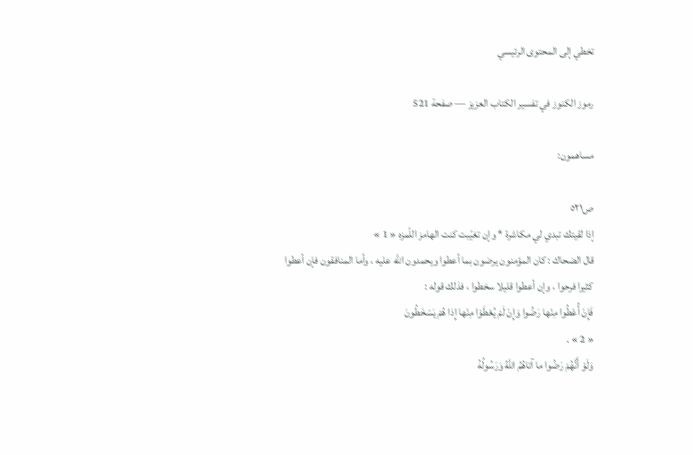تخطي إلى المحتوى الرئيسي

رموز الكنوز في تفسير الكتاب العزيز — صفحة 521

مساهمون:

ص٥٢١
إذا لقيتك تبدي لي مكاشرة * وإن تغيّبت كنت الهامز اللّمزه « 1 »
قال الضحاك : كان المؤمنون يرضون بما أعطوا ويحمدون اللّه عليه ، وأما المنافقون فإن أعطوا كثيرا فرحوا ، وإن أعطوا قليلا سخطوا ، فذلك قوله :
فَإِنْ أُعْطُوا مِنْها رَضُوا وَإِنْ لَمْ يُعْطَوْا مِنْها إِذا هُمْ يَسْخَطُونَ
« 2 » .
وَلَوْ أَنَّهُمْ رَضُوا ما آتاهُمُ اللَّهُ وَرَسُولُهُ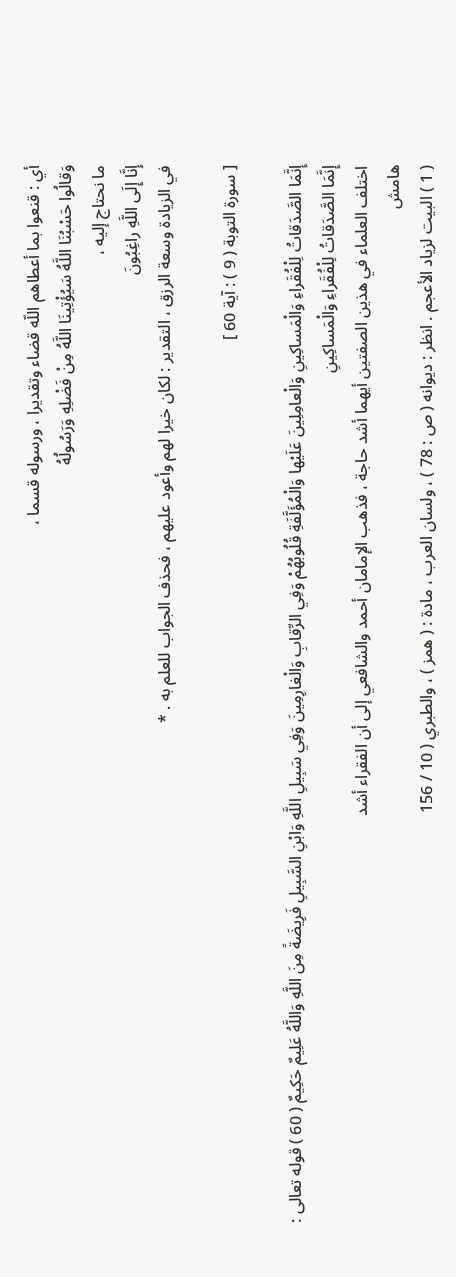أي : قنعوا بما أعطاهم اللّه قضاء وتقديرا ، ورسوله قسما ،
وَقالُوا حَسْبُنَا اللَّهُ سَيُؤْتِينَا اللَّهُ مِنْ فَضْلِهِ وَرَسُولُهُ
ما نحتاج إليه ،
إِنَّا إِلَى اللَّهِ راغِبُونَ
في الزيادة وسعة الرزق ، التقدير : لكان خيرا لهم وأعود عليهم ، فحذف الجواب للعلم به . *

[ سورة التوبة ( 9 ) : آية 60 ]

إِنَّمَا الصَّدَقاتُ لِلْفُقَراءِ وَالْمَساكِينِ وَالْعامِلِينَ عَلَيْها وَالْمُؤَلَّفَةِ قُلُوبُهُمْ وَفِي الرِّقابِ وَالْغارِمِينَ وَفِي سَبِيلِ اللَّهِ وَابْنِ السَّبِيلِ فَرِيضَةً مِنَ اللَّهِ وَاللَّهُ عَلِيمٌ حَكِيمٌ ( 60 ) قوله تعالى :
إِنَّمَا الصَّدَقاتُ لِلْفُقَراءِ وَالْمَساكِينِ
اختلف العلماء في هذين الصفتين أيهما أشد حاجة ، فذهب الإمامان أحمد والشافعي إلى أن الفقراء أشد
هامش
( 1 ) البيت لزياد الأعجم . انظر : ديوانه ( ص : 78 ) ، ولسان العرب ، مادة : ( همز ) ، والطبري ( 10 / 156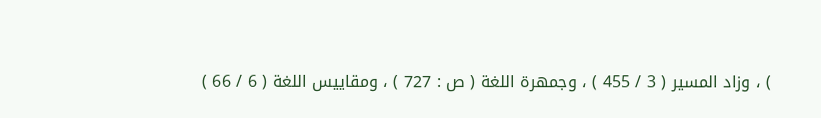) ، وزاد المسير ( 3 / 455 ) ، وجمهرة اللغة ( ص : 727 ) ، ومقاييس اللغة ( 6 / 66 )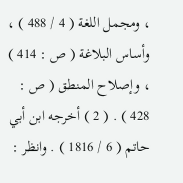، ومجمل اللغة ( 4 / 488 ) ، وأساس البلاغة ( ص : 414 ) ، وإصلاح المنطق ( ص : 428 ) . ( 2 ) أخرجه ابن أبي حاتم ( 6 / 1816 ) . وانظر :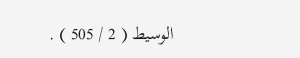الوسيط ( 2 / 505 ) .